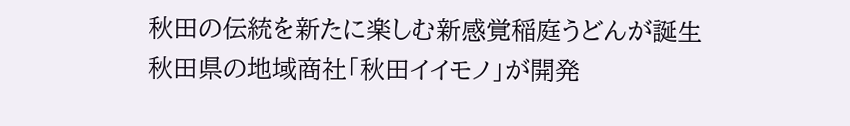秋田の伝統を新たに楽しむ新感覚稲庭うどんが誕生
秋田県の地域商社「秋田イイモノ」が開発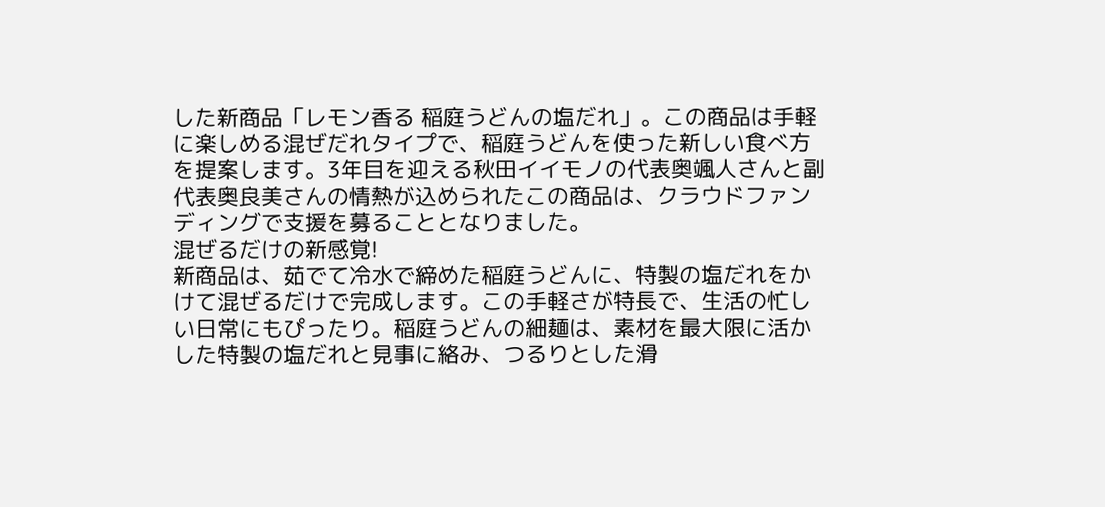した新商品「レモン香る 稲庭うどんの塩だれ」。この商品は手軽に楽しめる混ぜだれタイプで、稲庭うどんを使った新しい食べ方を提案します。3年目を迎える秋田イイモノの代表奥颯人さんと副代表奥良美さんの情熱が込められたこの商品は、クラウドファンディングで支援を募ることとなりました。
混ぜるだけの新感覚!
新商品は、茹でて冷水で締めた稲庭うどんに、特製の塩だれをかけて混ぜるだけで完成します。この手軽さが特長で、生活の忙しい日常にもぴったり。稲庭うどんの細麺は、素材を最大限に活かした特製の塩だれと見事に絡み、つるりとした滑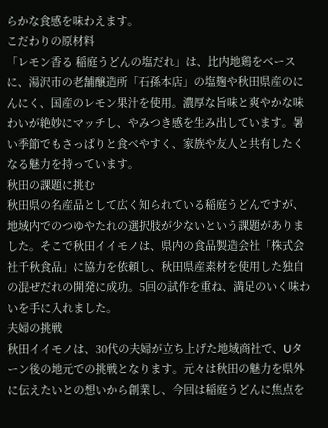らかな食感を味わえます。
こだわりの原材料
「レモン香る 稲庭うどんの塩だれ」は、比内地鶏をベースに、湯沢市の老舗醸造所「石孫本店」の塩麹や秋田県産のにんにく、国産のレモン果汁を使用。濃厚な旨味と爽やかな味わいが絶妙にマッチし、やみつき感を生み出しています。暑い季節でもさっぱりと食べやすく、家族や友人と共有したくなる魅力を持っています。
秋田の課題に挑む
秋田県の名産品として広く知られている稲庭うどんですが、地域内でのつゆやたれの選択肢が少ないという課題がありました。そこで秋田イイモノは、県内の食品製造会社「株式会社千秋食品」に協力を依頼し、秋田県産素材を使用した独自の混ぜだれの開発に成功。5回の試作を重ね、満足のいく味わいを手に入れました。
夫婦の挑戦
秋田イイモノは、30代の夫婦が立ち上げた地域商社で、Uターン後の地元での挑戦となります。元々は秋田の魅力を県外に伝えたいとの想いから創業し、今回は稲庭うどんに焦点を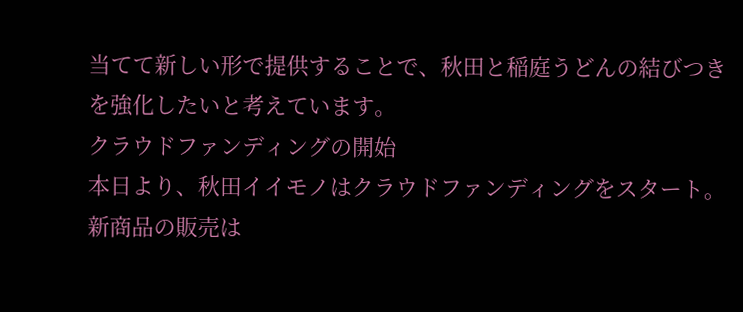当てて新しい形で提供することで、秋田と稲庭うどんの結びつきを強化したいと考えています。
クラウドファンディングの開始
本日より、秋田イイモノはクラウドファンディングをスタート。新商品の販売は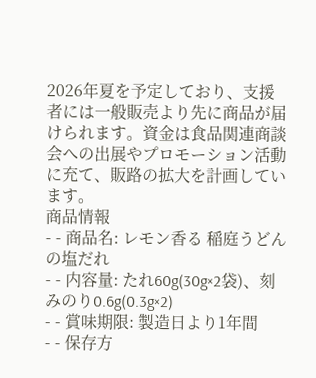2026年夏を予定しており、支援者には一般販売より先に商品が届けられます。資金は食品関連商談会への出展やプロモーション活動に充て、販路の拡大を計画しています。
商品情報
- - 商品名: レモン香る 稲庭うどんの塩だれ
- - 内容量: たれ60g(30g×2袋)、刻みのり0.6g(0.3g×2)
- - 賞味期限: 製造日より1年間
- - 保存方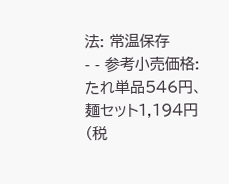法: 常温保存
- - 参考小売価格: たれ単品546円、麺セット1,194円(税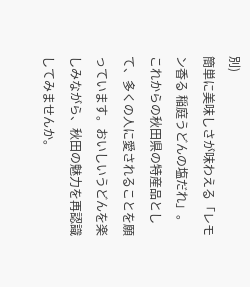別)
簡単に美味しさが味わえる「レモン香る 稲庭うどんの塩だれ」。これからの秋田県の特産品として、多くの人に愛されることを願っています。おいしいうどんを楽しみながら、秋田の魅力を再認識してみませんか。